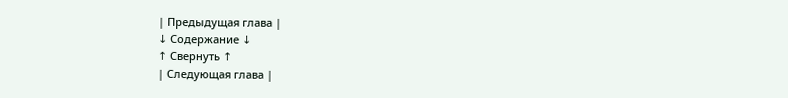| Предыдущая глава |
↓ Содержание ↓
↑ Свернуть ↑
| Следующая глава |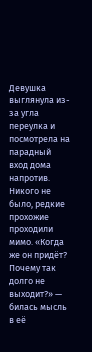Девушка выглянула из-за угла переулка и посмотрела на парадный вход дома напротив. Никого не было, редкие прохожие проходили мимо. «Когда же он придёт? Почему так долго не выходит?» — билась мысль в её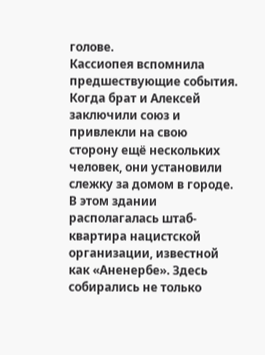голове.
Кассиопея вспомнила предшествующие события.
Когда брат и Алексей заключили союз и привлекли на свою сторону ещё нескольких человек, они установили слежку за домом в городе. В этом здании располагалась штаб-квартира нацистской организации, известной как «Аненербе». Здесь собирались не только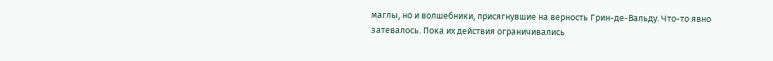маглы, но и волшебники, присягнувшие на верность Грин-де-Вальду. Что-то явно затевалось. Пока их действия ограничивались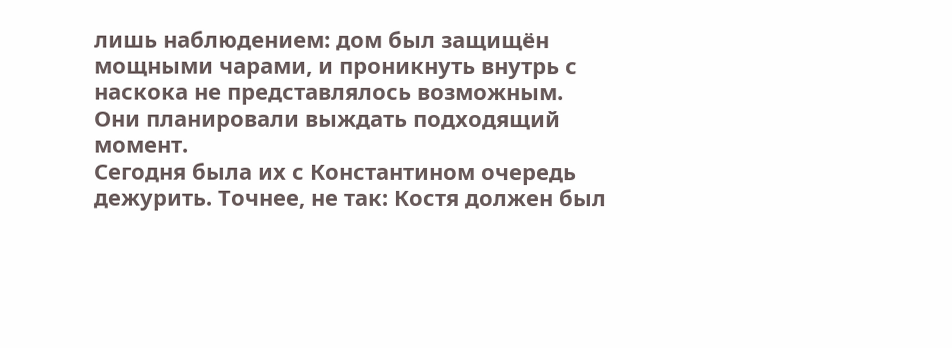лишь наблюдением: дом был защищён мощными чарами, и проникнуть внутрь с наскока не представлялось возможным. Они планировали выждать подходящий момент.
Сегодня была их с Константином очередь дежурить. Точнее, не так: Костя должен был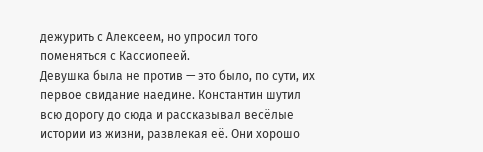дежурить с Алексеем, но упросил того поменяться с Кассиопеей.
Девушка была не против — это было, по сути, их первое свидание наедине. Константин шутил всю дорогу до сюда и рассказывал весёлые истории из жизни, развлекая её. Они хорошо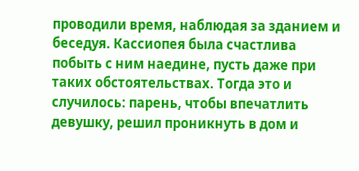проводили время, наблюдая за зданием и беседуя. Кассиопея была счастлива побыть с ним наедине, пусть даже при таких обстоятельствах. Тогда это и случилось: парень, чтобы впечатлить девушку, решил проникнуть в дом и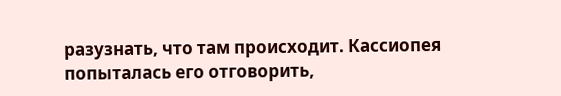разузнать, что там происходит. Кассиопея попыталась его отговорить,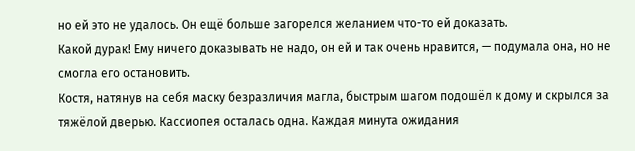но ей это не удалось. Он ещё больше загорелся желанием что-то ей доказать.
Какой дурак! Ему ничего доказывать не надо, он ей и так очень нравится, — подумала она, но не смогла его остановить.
Костя, натянув на себя маску безразличия магла, быстрым шагом подошёл к дому и скрылся за тяжёлой дверью. Кассиопея осталась одна. Каждая минута ожидания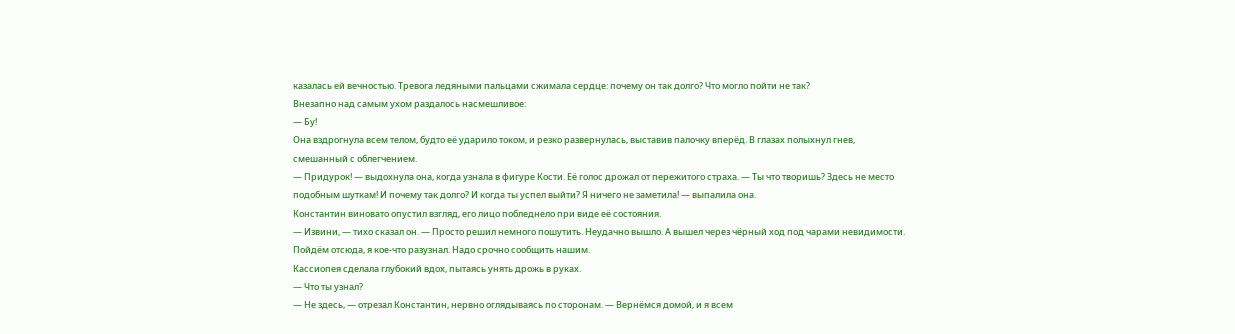казалась ей вечностью. Тревога ледяными пальцами сжимала сердце: почему он так долго? Что могло пойти не так?
Внезапно над самым ухом раздалось насмешливое:
— Бу!
Она вздрогнула всем телом, будто её ударило током, и резко развернулась, выставив палочку вперёд. В глазах полыхнул гнев, смешанный с облегчением.
— Придурок! — выдохнула она, когда узнала в фигуре Кости. Её голос дрожал от пережитого страха. — Ты что творишь? Здесь не место подобным шуткам! И почему так долго? И когда ты успел выйти? Я ничего не заметила! — выпалила она.
Константин виновато опустил взгляд, его лицо побледнело при виде её состояния.
— Извини, — тихо сказал он. — Просто решил немного пошутить. Неудачно вышло. А вышел через чёрный ход под чарами невидимости. Пойдём отсюда, я кое-что разузнал. Надо срочно сообщить нашим.
Кассиопея сделала глубокий вдох, пытаясь унять дрожь в руках.
— Что ты узнал?
— Не здесь, — отрезал Константин, нервно оглядываясь по сторонам. — Вернёмся домой, и я всем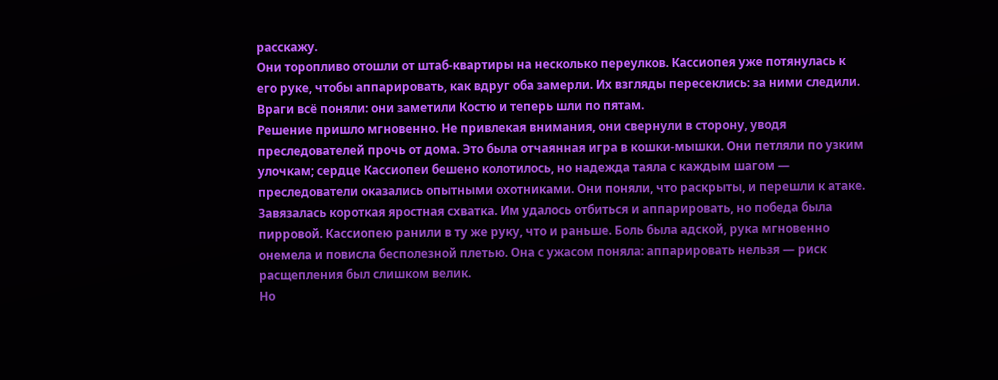расскажу.
Они торопливо отошли от штаб-квартиры на несколько переулков. Кассиопея уже потянулась к его руке, чтобы аппарировать, как вдруг оба замерли. Их взгляды пересеклись: за ними следили. Враги всё поняли: они заметили Костю и теперь шли по пятам.
Решение пришло мгновенно. Не привлекая внимания, они свернули в сторону, уводя преследователей прочь от дома. Это была отчаянная игра в кошки-мышки. Они петляли по узким улочкам; сердце Кассиопеи бешено колотилось, но надежда таяла с каждым шагом — преследователи оказались опытными охотниками. Они поняли, что раскрыты, и перешли к атаке.
Завязалась короткая яростная схватка. Им удалось отбиться и аппарировать, но победа была пирровой. Кассиопею ранили в ту же руку, что и раньше. Боль была адской, рука мгновенно онемела и повисла бесполезной плетью. Она с ужасом поняла: аппарировать нельзя — риск расщепления был слишком велик.
Но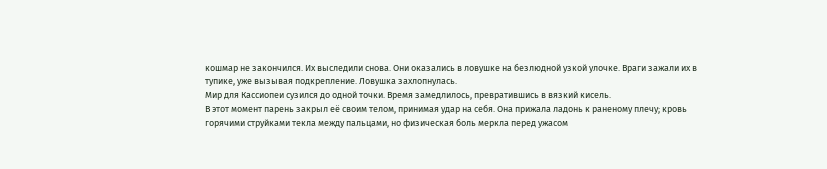кошмар не закончился. Их выследили снова. Они оказались в ловушке на безлюдной узкой улочке. Враги зажали их в тупике, уже вызывая подкрепление. Ловушка захлопнулась.
Мир для Кассиопеи сузился до одной точки. Время замедлилось, превратившись в вязкий кисель.
В этот момент парень закрыл её своим телом, принимая удар на себя. Она прижала ладонь к раненому плечу; кровь горячими струйками текла между пальцами, но физическая боль меркла перед ужасом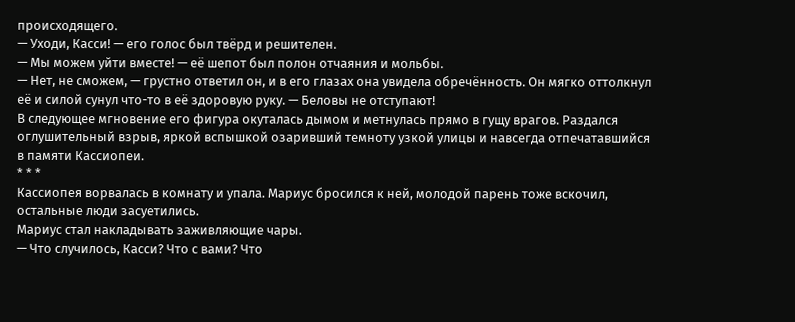происходящего.
— Уходи, Касси! — его голос был твёрд и решителен.
— Мы можем уйти вместе! — её шепот был полон отчаяния и мольбы.
— Нет, не сможем, — грустно ответил он, и в его глазах она увидела обречённость. Он мягко оттолкнул её и силой сунул что-то в её здоровую руку. — Беловы не отступают!
В следующее мгновение его фигура окуталась дымом и метнулась прямо в гущу врагов. Раздался оглушительный взрыв, яркой вспышкой озаривший темноту узкой улицы и навсегда отпечатавшийся в памяти Кассиопеи.
* * *
Кассиопея ворвалась в комнату и упала. Мариус бросился к ней, молодой парень тоже вскочил, остальные люди засуетились.
Мариус стал накладывать заживляющие чары.
— Что случилось, Касси? Что с вами? Что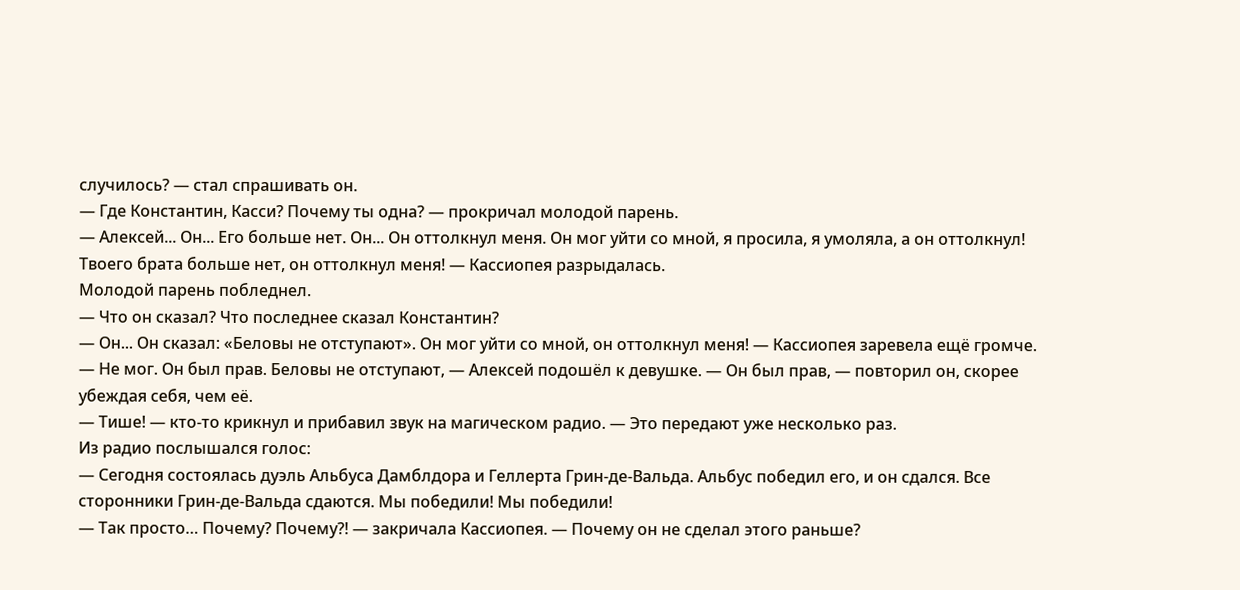случилось? — стал спрашивать он.
— Где Константин, Касси? Почему ты одна? — прокричал молодой парень.
— Алексей... Он... Его больше нет. Он... Он оттолкнул меня. Он мог уйти со мной, я просила, я умоляла, а он оттолкнул! Твоего брата больше нет, он оттолкнул меня! — Кассиопея разрыдалась.
Молодой парень побледнел.
— Что он сказал? Что последнее сказал Константин?
— Он... Он сказал: «Беловы не отступают». Он мог уйти со мной, он оттолкнул меня! — Кассиопея заревела ещё громче.
— Не мог. Он был прав. Беловы не отступают, — Алексей подошёл к девушке. — Он был прав, — повторил он, скорее убеждая себя, чем её.
— Тише! — кто-то крикнул и прибавил звук на магическом радио. — Это передают уже несколько раз.
Из радио послышался голос:
— Сегодня состоялась дуэль Альбуса Дамблдора и Геллерта Грин-де-Вальда. Альбус победил его, и он сдался. Все сторонники Грин-де-Вальда сдаются. Мы победили! Мы победили!
— Так просто… Почему? Почему?! — закричала Кассиопея. — Почему он не сделал этого раньше?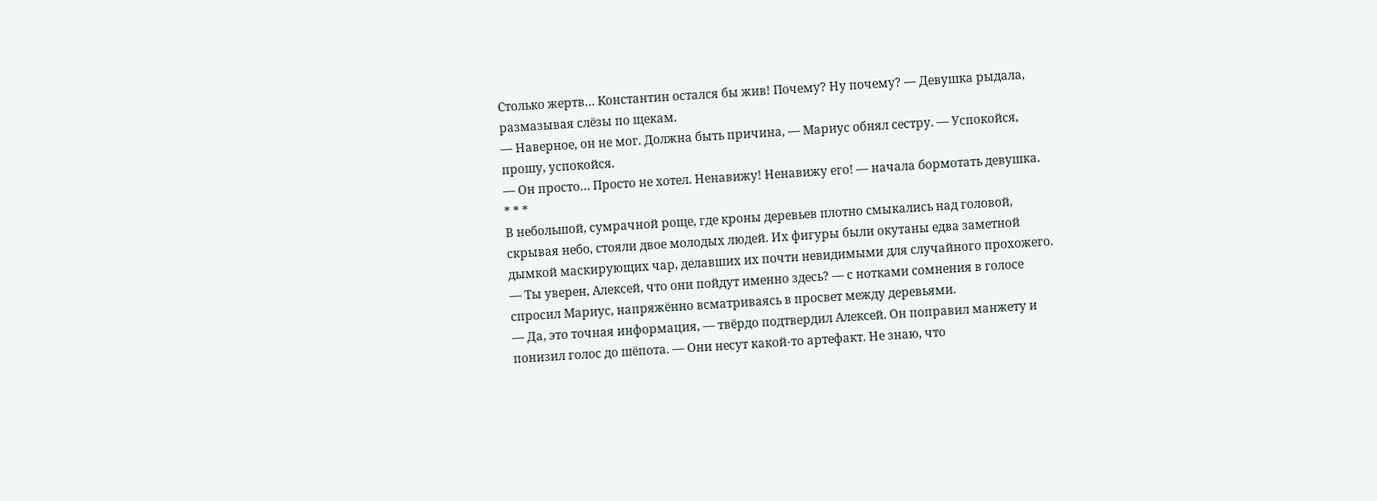Столько жертв… Константин остался бы жив! Почему? Ну почему? — Девушка рыдала, размазывая слёзы по щекам.
— Наверное, он не мог. Должна быть причина, — Мариус обнял сестру. — Успокойся, прошу, успокойся.
— Он просто… Просто не хотел. Ненавижу! Ненавижу его! — начала бормотать девушка.
* * *
В небольшой, сумрачной роще, где кроны деревьев плотно смыкались над головой, скрывая небо, стояли двое молодых людей. Их фигуры были окутаны едва заметной дымкой маскирующих чар, делавших их почти невидимыми для случайного прохожего.
— Ты уверен, Алексей, что они пойдут именно здесь? — с нотками сомнения в голосе спросил Мариус, напряжённо всматриваясь в просвет между деревьями.
— Да, это точная информация, — твёрдо подтвердил Алексей. Он поправил манжету и понизил голос до шёпота. — Они несут какой-то артефакт. Не знаю, что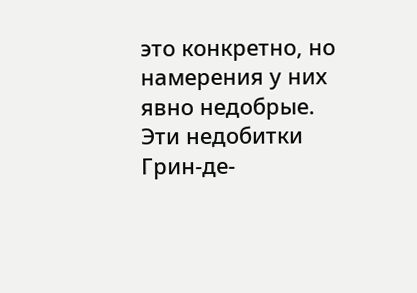это конкретно, но намерения у них явно недобрые. Эти недобитки Грин-де-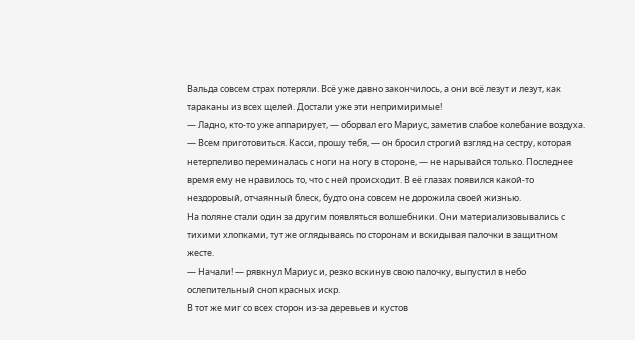Вальда совсем страх потеряли. Всё уже давно закончилось, а они всё лезут и лезут, как тараканы из всех щелей. Достали уже эти непримиримые!
— Ладно, кто-то уже аппарирует, — оборвал его Мариус, заметив слабое колебание воздуха. — Всем приготовиться. Касси, прошу тебя, — он бросил строгий взгляд на сестру, которая нетерпеливо переминалась с ноги на ногу в стороне, — не нарывайся только. Последнее время ему не нравилось то, что с ней происходит. В её глазах появился какой-то нездоровый, отчаянный блеск, будто она совсем не дорожила своей жизнью.
На поляне стали один за другим появляться волшебники. Они материализовывались с тихими хлопками, тут же оглядываясь по сторонам и вскидывая палочки в защитном жесте.
— Начали! — рявкнул Мариус и, резко вскинув свою палочку, выпустил в небо ослепительный сноп красных искр.
В тот же миг со всех сторон из-за деревьев и кустов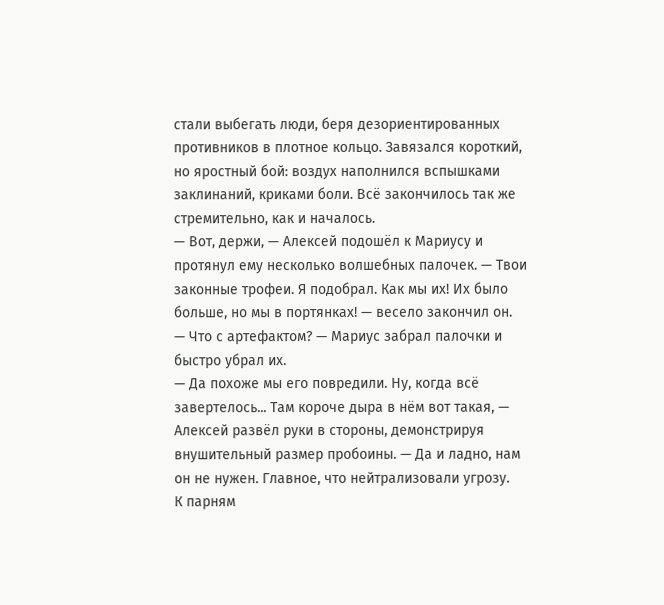стали выбегать люди, беря дезориентированных противников в плотное кольцо. Завязался короткий, но яростный бой: воздух наполнился вспышками заклинаний, криками боли. Всё закончилось так же стремительно, как и началось.
— Вот, держи, — Алексей подошёл к Мариусу и протянул ему несколько волшебных палочек. — Твои законные трофеи. Я подобрал. Как мы их! Их было больше, но мы в портянках! — весело закончил он.
— Что с артефактом? — Мариус забрал палочки и быстро убрал их.
— Да похоже мы его повредили. Ну, когда всё завертелось... Там короче дыра в нём вот такая, — Алексей развёл руки в стороны, демонстрируя внушительный размер пробоины. — Да и ладно, нам он не нужен. Главное, что нейтрализовали угрозу.
К парням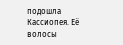подошла Кассиопея. Её волосы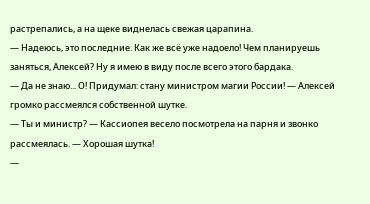растрепались, а на щеке виднелась свежая царапина.
— Надеюсь, это последние. Как же всё уже надоело! Чем планируешь заняться, Алексей? Ну я имею в виду после всего этого бардака.
— Да не знаю... О! Придумал: стану министром магии России! — Алексей громко рассмеялся собственной шутке.
— Ты и министр? — Кассиопея весело посмотрела на парня и звонко рассмеялась. — Хорошая шутка!
—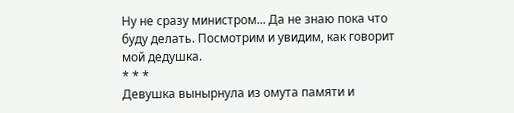Ну не сразу министром... Да не знаю пока что буду делать. Посмотрим и увидим, как говорит мой дедушка.
* * *
Девушка вынырнула из омута памяти и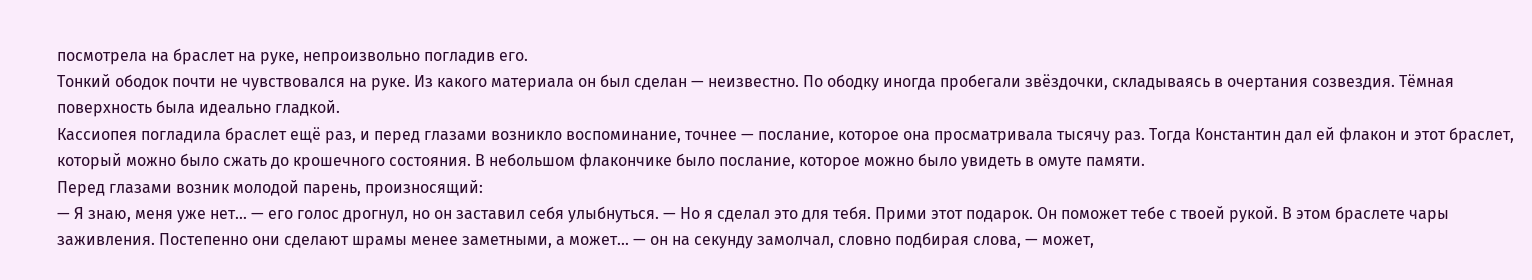посмотрела на браслет на руке, непроизвольно погладив его.
Тонкий ободок почти не чувствовался на руке. Из какого материала он был сделан — неизвестно. По ободку иногда пробегали звёздочки, складываясь в очертания созвездия. Тёмная поверхность была идеально гладкой.
Кассиопея погладила браслет ещё раз, и перед глазами возникло воспоминание, точнее — послание, которое она просматривала тысячу раз. Тогда Константин дал ей флакон и этот браслет, который можно было сжать до крошечного состояния. В небольшом флакончике было послание, которое можно было увидеть в омуте памяти.
Перед глазами возник молодой парень, произносящий:
— Я знаю, меня уже нет... — его голос дрогнул, но он заставил себя улыбнуться. — Но я сделал это для тебя. Прими этот подарок. Он поможет тебе с твоей рукой. В этом браслете чары заживления. Постепенно они сделают шрамы менее заметными, а может... — он на секунду замолчал, словно подбирая слова, — может,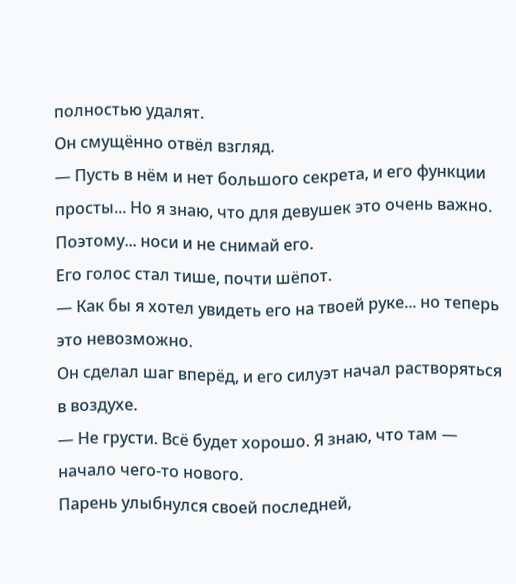полностью удалят.
Он смущённо отвёл взгляд.
— Пусть в нём и нет большого секрета, и его функции просты... Но я знаю, что для девушек это очень важно. Поэтому... носи и не снимай его.
Его голос стал тише, почти шёпот.
— Как бы я хотел увидеть его на твоей руке... но теперь это невозможно.
Он сделал шаг вперёд, и его силуэт начал растворяться в воздухе.
— Не грусти. Всё будет хорошо. Я знаю, что там — начало чего-то нового.
Парень улыбнулся своей последней,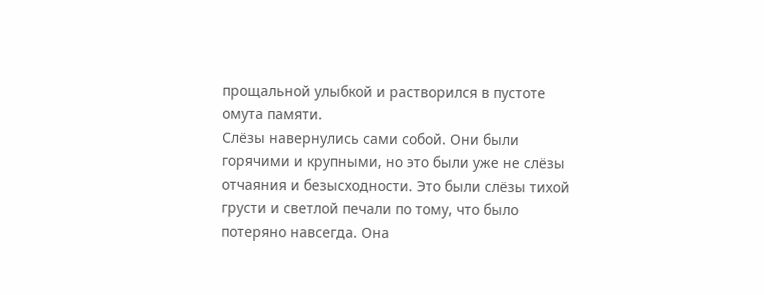прощальной улыбкой и растворился в пустоте омута памяти.
Слёзы навернулись сами собой. Они были горячими и крупными, но это были уже не слёзы отчаяния и безысходности. Это были слёзы тихой грусти и светлой печали по тому, что было потеряно навсегда. Она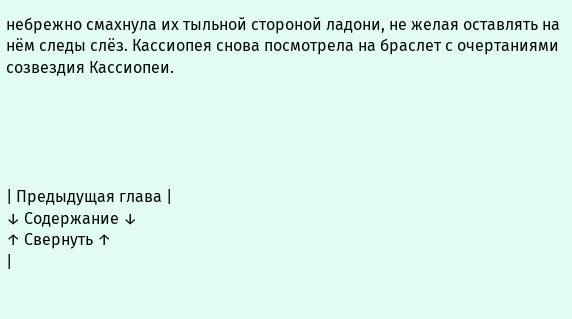небрежно смахнула их тыльной стороной ладони, не желая оставлять на нём следы слёз. Кассиопея снова посмотрела на браслет с очертаниями созвездия Кассиопеи.





| Предыдущая глава |
↓ Содержание ↓
↑ Свернуть ↑
|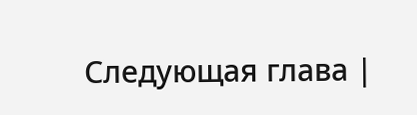Следующая глава |